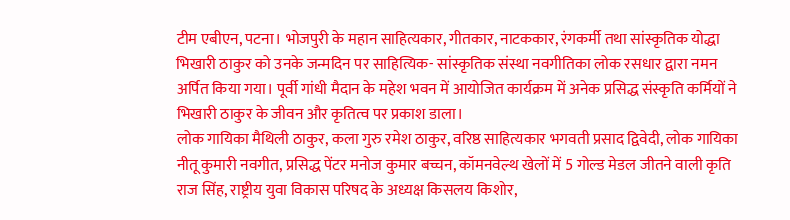टीम एबीएन, पटना। भोजपुरी के महान साहित्यकार, गीतकार, नाटककार, रंगकर्मी तथा सांस्कृतिक योद्धा भिखारी ठाकुर को उनके जन्मदिन पर साहित्यिक- सांस्कृतिक संस्था नवगीतिका लोक रसधार द्वारा नमन अर्पित किया गया। पूर्वी गांधी मैदान के महेश भवन में आयोजित कार्यक्रम में अनेक प्रसिद्ध संस्कृति कर्मियों ने भिखारी ठाकुर के जीवन और कृतित्व पर प्रकाश डाला।
लोक गायिका मैथिली ठाकुर, कला गुरु रमेश ठाकुर, वरिष्ठ साहित्यकार भगवती प्रसाद द्विवेदी, लोक गायिका नीतू कुमारी नवगीत, प्रसिद्ध पेंटर मनोज कुमार बच्चन, कॉमनवेल्थ खेलों में 5 गोल्ड मेडल जीतने वाली कृति राज सिंह, राष्ट्रीय युवा विकास परिषद के अध्यक्ष किसलय किशोर,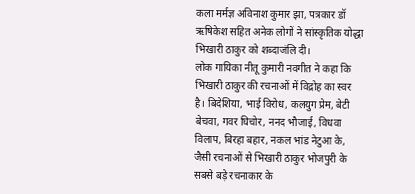कला मर्मज्ञ अविनाश कुमार झा, पत्रकार डॉ ऋषिकेश सहित अनेक लोगों ने सांस्कृतिक योद्धा भिखारी ठाकुर को शब्दाजंलि दी।
लोक गायिका नीतू कुमारी नवगीत ने कहा कि भिखारी ठाकुर की रचनाओं में विद्रोह का स्वर है। बिदेशिया, भाई विरोध, कलयुग प्रेम, बेटी बेचवा, गवर घिचोर, ननद भौजाई, विधवा विलाप, बिरहा बहार, नकल भांड नेटुआ के, जैसी रचनाओं से भिखारी ठाकुर भोजपुरी के सबसे बड़े रचनाकार के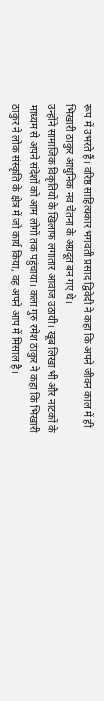रूप में उभरते हैं। वरिष्ठ साहित्यकार भगवती प्रसाद द्विवेदी ने कहा कि अपने जीवन काल में ही भिखारी ठाकुर आधुनिक नव चेतना के अग्रदूत बन गए थे।
उन्होंने सामाजिक विकृतियों के खिलाफ लगातार आवाज उठायी। खूब लिखा भी और नाटकों के माध्यम से अपने संदेशों को आम लोगों तक पहुंचाया। कला गुरु रमेश ठाकुर ने कहा कि भिखारी ठाकुर ने लोक संस्कृति के क्षेत्र में जो कार्य किया, वह अपने आप में मिसाल है।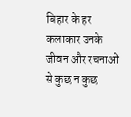बिहार के हर कलाकार उनके जीवन और रचनाओं से कुछ न कुछ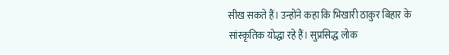सीख सकते हैं। उन्होंने कहा कि भिखारी ठाकुर बिहार के सांस्कृतिक योद्धा रहे हैं। सुप्रसिद्ध लोक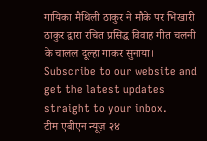गायिका मैथिली ठाकुर ने मौके पर भिखारी ठाकुर द्वारा रचित प्रसिद्ध विवाह गीत चलनी के चालल दूल्हा गाकर सुनाया।
Subscribe to our website and get the latest updates straight to your inbox.
टीम एबीएन न्यूज़ २४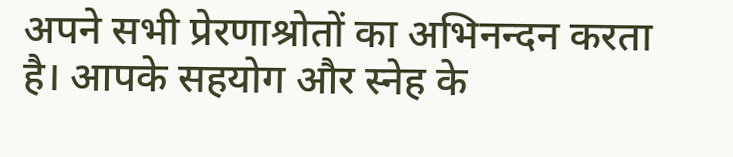अपने सभी प्रेरणाश्रोतों का अभिनन्दन करता है। आपके सहयोग और स्नेह के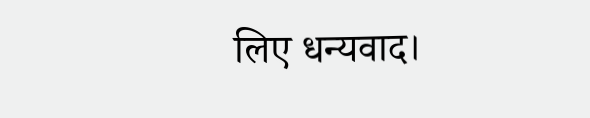लिए धन्यवाद।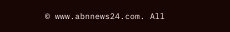© www.abnnews24.com. All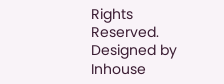Rights Reserved. Designed by Inhouse